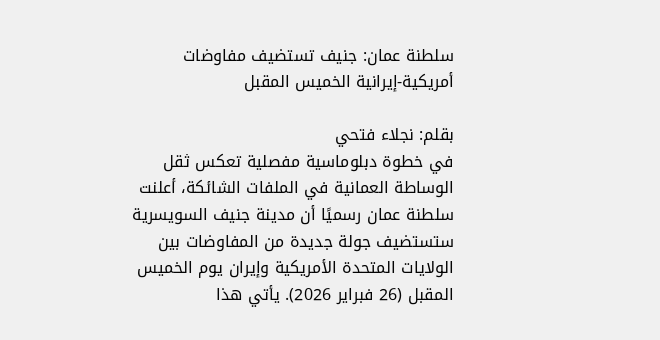سلطنة عمان: جنيف تستضيف مفاوضات أمريكية-إيرانية الخميس المقبل

بقلم: نجلاء فتحي
في خطوة دبلوماسية مفصلية تعكس ثقل الوساطة العمانية في الملفات الشائكة، أعلنت سلطنة عمان رسميًا أن مدينة جنيف السويسرية ستستضيف جولة جديدة من المفاوضات بين الولايات المتحدة الأمريكية وإيران يوم الخميس المقبل (26 فبراير 2026). يأتي هذا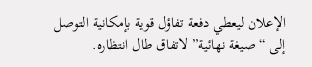الإعلان ليعطي دفعة تفاؤل قوية بإمكانية التوصل إلى “صيغة نهائية” لاتفاق طال انتظاره.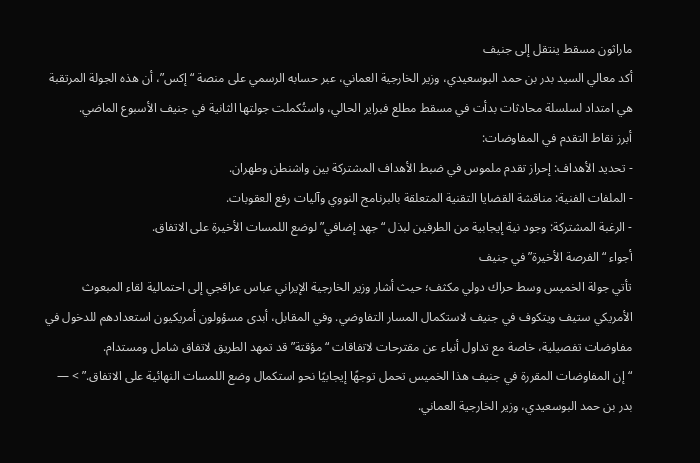ماراثون مسقط ينتقل إلى جنيف
أكد معالي السيد بدر بن حمد البوسعيدي، وزير الخارجية العماني، عبر حسابه الرسمي على منصة “إكس”، أن هذه الجولة المرتقبة هي امتداد لسلسلة محادثات بدأت في مسقط مطلع فبراير الحالي، واستُكملت جولتها الثانية في جنيف الأسبوع الماضي.
أبرز نقاط التقدم في المفاوضات:
- تحديد الأهداف: إحراز تقدم ملموس في ضبط الأهداف المشتركة بين واشنطن وطهران.
- الملفات الفنية: مناقشة القضايا التقنية المتعلقة بالبرنامج النووي وآليات رفع العقوبات.
- الرغبة المشتركة: وجود نية إيجابية من الطرفين لبذل “جهد إضافي” لوضع اللمسات الأخيرة على الاتفاق.
أجواء “الفرصة الأخيرة” في جنيف
تأتي جولة الخميس وسط حراك دولي مكثف؛ حيث أشار وزير الخارجية الإيراني عباس عراقجي إلى احتمالية لقاء المبعوث الأمريكي ستيف ويتكوف في جنيف لاستكمال المسار التفاوضي. وفي المقابل، أبدى مسؤولون أمريكيون استعدادهم للدخول في مفاوضات تفصيلية، خاصة مع تداول أنباء عن مقترحات لاتفاقات “مؤقتة” قد تمهد الطريق لاتفاق شامل ومستدام.
“إن المفاوضات المقررة في جنيف هذا الخميس تحمل توجهًا إيجابيًا نحو استكمال وضع اللمسات النهائية على الاتفاق.” > — بدر بن حمد البوسعيدي، وزير الخارجية العماني.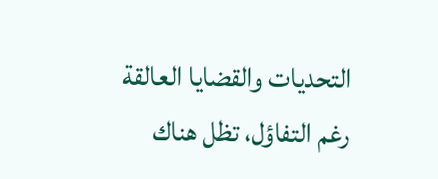التحديات والقضايا العالقة
رغم التفاؤل، تظل هناك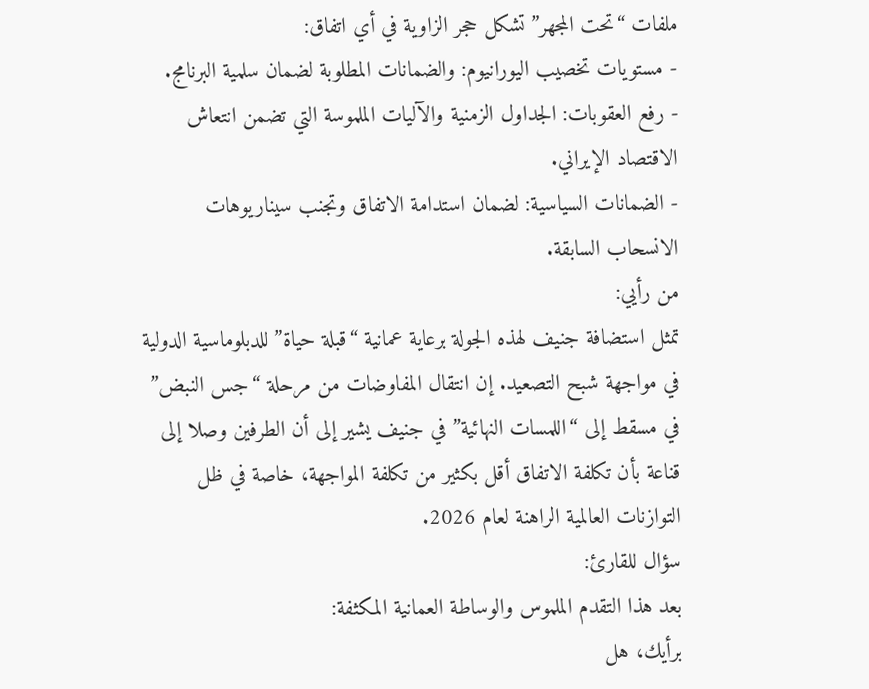ملفات “تحت المجهر” تشكل حجر الزاوية في أي اتفاق:
- مستويات تخصيب اليورانيوم: والضمانات المطلوبة لضمان سلمية البرنامج.
- رفع العقوبات: الجداول الزمنية والآليات الملموسة التي تضمن انتعاش الاقتصاد الإيراني.
- الضمانات السياسية: لضمان استدامة الاتفاق وتجنب سيناريوهات الانسحاب السابقة.
من رأيي:
تمثل استضافة جنيف لهذه الجولة برعاية عمانية “قبلة حياة” للدبلوماسية الدولية في مواجهة شبح التصعيد. إن انتقال المفاوضات من مرحلة “جس النبض” في مسقط إلى “اللمسات النهائية” في جنيف يشير إلى أن الطرفين وصلا إلى قناعة بأن تكلفة الاتفاق أقل بكثير من تكلفة المواجهة، خاصة في ظل التوازنات العالمية الراهنة لعام 2026.
سؤال للقارئ:
بعد هذا التقدم الملموس والوساطة العمانية المكثفة:
برأيك، هل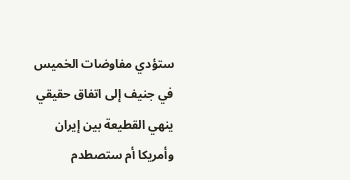ستؤدي مفاوضات الخميس في جنيف إلى اتفاق حقيقي ينهي القطيعة بين إيران وأمريكا أم ستصطدم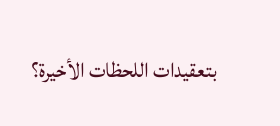بتعقيدات اللحظات الأخيرة؟